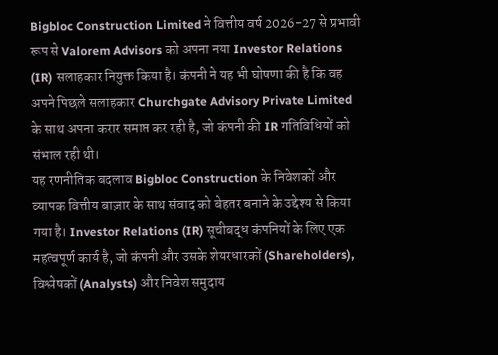Bigbloc Construction Limited ने वित्तीय वर्ष 2026-27 से प्रभावी रूप से Valorem Advisors को अपना नया Investor Relations (IR) सलाहकार नियुक्त किया है। कंपनी ने यह भी घोषणा की है कि वह अपने पिछले सलाहकार Churchgate Advisory Private Limited के साथ अपना करार समाप्त कर रही है, जो कंपनी की IR गतिविधियों को संभाल रही थी।
यह रणनीतिक बदलाव Bigbloc Construction के निवेशकों और व्यापक वित्तीय बाज़ार के साथ संवाद को बेहतर बनाने के उद्देश्य से किया गया है। Investor Relations (IR) सूचीबद्ध कंपनियों के लिए एक महत्वपूर्ण कार्य है, जो कंपनी और उसके शेयरधारकों (Shareholders), विश्लेषकों (Analysts) और निवेश समुदाय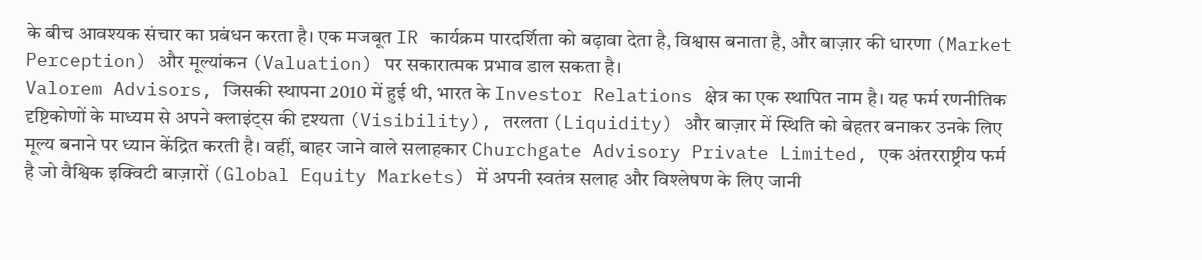के बीच आवश्यक संचार का प्रबंधन करता है। एक मजबूत IR कार्यक्रम पारदर्शिता को बढ़ावा देता है, विश्वास बनाता है, और बाज़ार की धारणा (Market Perception) और मूल्यांकन (Valuation) पर सकारात्मक प्रभाव डाल सकता है।
Valorem Advisors, जिसकी स्थापना 2010 में हुई थी, भारत के Investor Relations क्षेत्र का एक स्थापित नाम है। यह फर्म रणनीतिक दृष्टिकोणों के माध्यम से अपने क्लाइंट्स की दृश्यता (Visibility), तरलता (Liquidity) और बाज़ार में स्थिति को बेहतर बनाकर उनके लिए मूल्य बनाने पर ध्यान केंद्रित करती है। वहीं, बाहर जाने वाले सलाहकार Churchgate Advisory Private Limited, एक अंतरराष्ट्रीय फर्म है जो वैश्विक इक्विटी बाज़ारों (Global Equity Markets) में अपनी स्वतंत्र सलाह और विश्लेषण के लिए जानी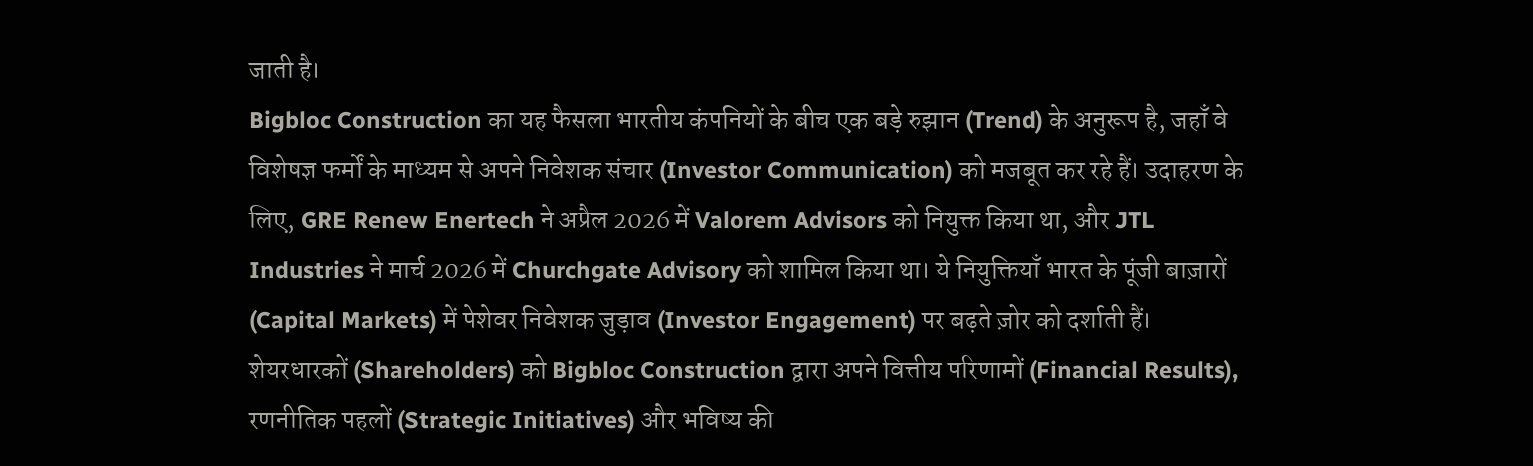जाती है।
Bigbloc Construction का यह फैसला भारतीय कंपनियों के बीच एक बड़े रुझान (Trend) के अनुरूप है, जहाँ वे विशेषज्ञ फर्मों के माध्यम से अपने निवेशक संचार (Investor Communication) को मजबूत कर रहे हैं। उदाहरण के लिए, GRE Renew Enertech ने अप्रैल 2026 में Valorem Advisors को नियुक्त किया था, और JTL Industries ने मार्च 2026 में Churchgate Advisory को शामिल किया था। ये नियुक्तियाँ भारत के पूंजी बाज़ारों (Capital Markets) में पेशेवर निवेशक जुड़ाव (Investor Engagement) पर बढ़ते ज़ोर को दर्शाती हैं।
शेयरधारकों (Shareholders) को Bigbloc Construction द्वारा अपने वित्तीय परिणामों (Financial Results), रणनीतिक पहलों (Strategic Initiatives) और भविष्य की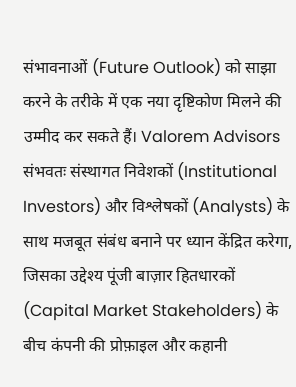संभावनाओं (Future Outlook) को साझा करने के तरीके में एक नया दृष्टिकोण मिलने की उम्मीद कर सकते हैं। Valorem Advisors संभवतः संस्थागत निवेशकों (Institutional Investors) और विश्लेषकों (Analysts) के साथ मजबूत संबंध बनाने पर ध्यान केंद्रित करेगा, जिसका उद्देश्य पूंजी बाज़ार हितधारकों (Capital Market Stakeholders) के बीच कंपनी की प्रोफ़ाइल और कहानी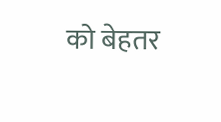को बेहतर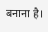बनाना है।